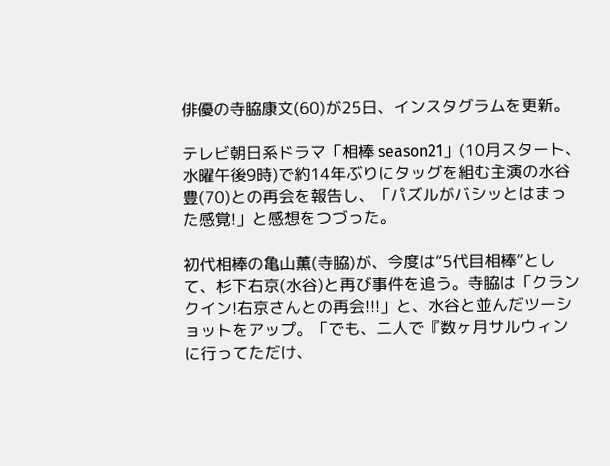俳優の寺脇康文(60)が25日、インスタグラムを更新。

テレビ朝日系ドラマ「相棒 season21」(10月スタート、水曜午後9時)で約14年ぶりにタッグを組む主演の水谷豊(70)との再会を報告し、「パズルがバシッとはまった感覚!」と感想をつづった。

初代相棒の亀山薫(寺脇)が、今度は“5代目相棒”として、杉下右京(水谷)と再び事件を追う。寺脇は「クランクイン!右京さんとの再会!!!」と、水谷と並んだツーショットをアップ。「でも、二人で『数ヶ月サルウィンに行ってただけ、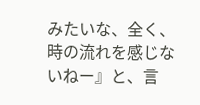みたいな、全く、時の流れを感じないねー』と、言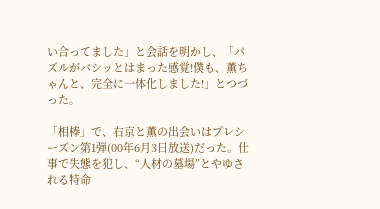い合ってました」と会話を明かし、「パズルがバシッとはまった感覚!僕も、薫ちゃんと、完全に一体化しました!」とつづった。

「相棒」で、右京と薫の出会いはプレシーズン第1弾(00年6月3日放送)だった。仕事で失態を犯し、“人材の墓場”とやゆされる特命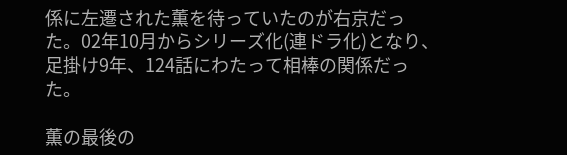係に左遷された薫を待っていたのが右京だった。02年10月からシリーズ化(連ドラ化)となり、足掛け9年、124話にわたって相棒の関係だった。

薫の最後の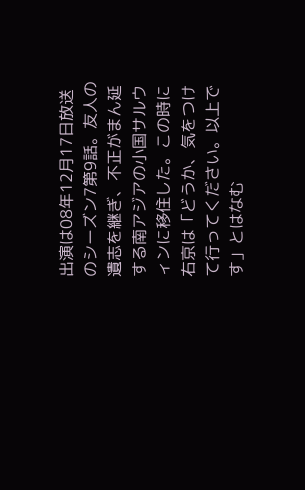出演は08年12月17日放送のシーズン7第9話。友人の遺志を継ぎ、不正がまん延する南アジアの小国サルウィンに移住した。この時に右京は「どうか、気をつけて行ってください。以上です」とはなむ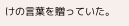けの言葉を贈っていた。